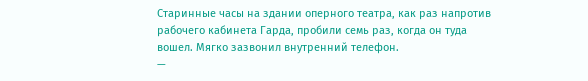Старинные часы на здании оперного театра, как раз напротив рабочего кабинета Гарда, пробили семь раз, когда он туда вошел. Мягко зазвонил внутренний телефон.
—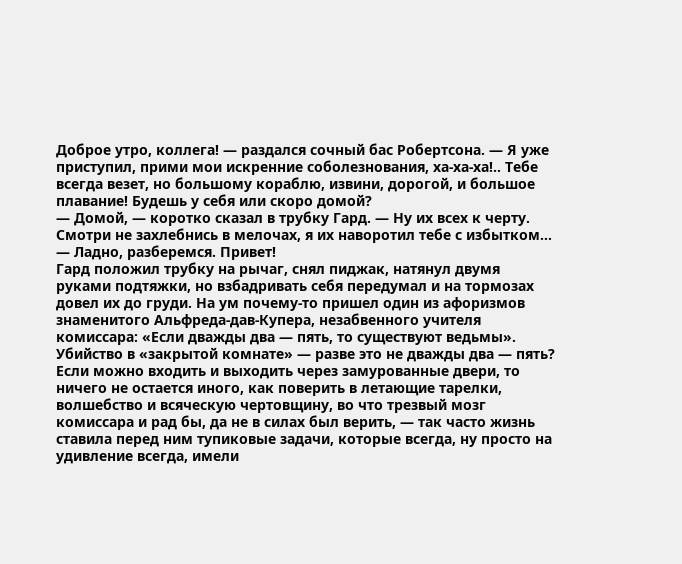Доброе утро, коллега! — раздался сочный бас Робертсона. — Я уже приступил, прими мои искренние соболезнования, ха-ха-ха!.. Тебе всегда везет, но большому кораблю, извини, дорогой, и большое плавание! Будешь у себя или скоро домой?
— Домой, — коротко сказал в трубку Гард. — Ну их всех к черту. Смотри не захлебнись в мелочах, я их наворотил тебе с избытком…
— Ладно, разберемся. Привет!
Гард положил трубку на рычаг, снял пиджак, натянул двумя руками подтяжки, но взбадривать себя передумал и на тормозах довел их до груди. На ум почему-то пришел один из афоризмов знаменитого Альфреда-дав-Купера, незабвенного учителя комиссара: «Если дважды два — пять, то существуют ведьмы». Убийство в «закрытой комнате» — разве это не дважды два — пять? Если можно входить и выходить через замурованные двери, то ничего не остается иного, как поверить в летающие тарелки, волшебство и всяческую чертовщину, во что трезвый мозг комиссара и рад бы, да не в силах был верить, — так часто жизнь ставила перед ним тупиковые задачи, которые всегда, ну просто на удивление всегда, имели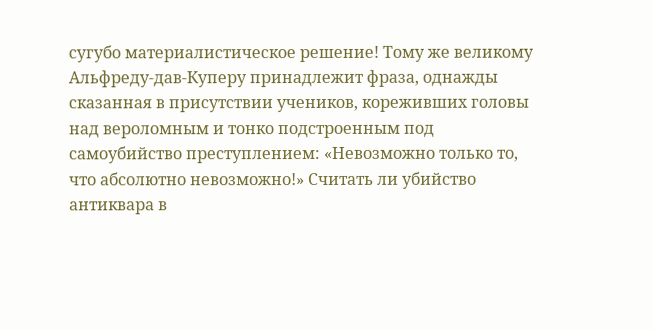сугубо материалистическое решение! Тому же великому Альфреду-дав-Куперу принадлежит фраза, однажды сказанная в присутствии учеников, кореживших головы над вероломным и тонко подстроенным под самоубийство преступлением: «Невозможно только то, что абсолютно невозможно!» Считать ли убийство антиквара в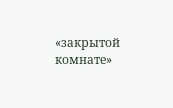«закрытой комнате»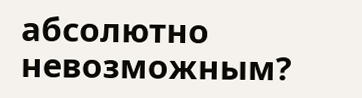абсолютно невозможным?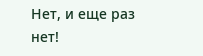Нет, и еще раз нет!